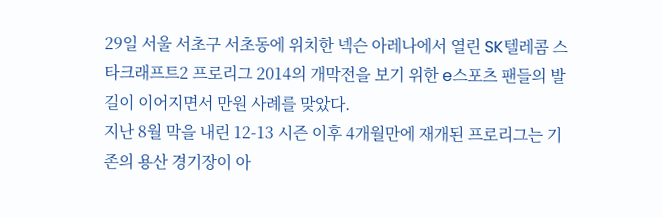29일 서울 서초구 서초동에 위치한 넥슨 아레나에서 열린 SK텔레콤 스타크래프트2 프로리그 2014의 개막전을 보기 위한 e스포츠 팬들의 발길이 이어지면서 만원 사례를 맞았다.
지난 8월 막을 내린 12-13 시즌 이후 4개월만에 재개된 프로리그는 기존의 용산 경기장이 아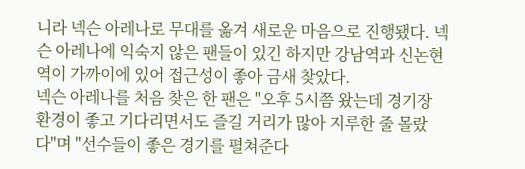니라 넥슨 아레나로 무대를 옮겨 새로운 마음으로 진행됐다. 넥슨 아레나에 익숙지 않은 팬들이 있긴 하지만 강남역과 신논현역이 가까이에 있어 접근성이 좋아 금새 찾았다.
넥슨 아레나를 처음 찾은 한 팬은 "오후 5시쯤 왔는데 경기장 환경이 좋고 기다리면서도 즐길 거리가 많아 지루한 줄 몰랐다"며 "선수들이 좋은 경기를 펼쳐준다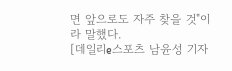면 앞으로도 자주 찾을 것"이라 말했다.
[데일리e스포츠 남윤성 기자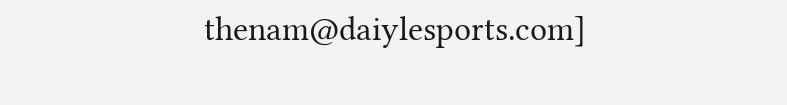thenam@daiylesports.com]